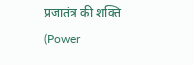प्रजातंत्र की शक्ति (Power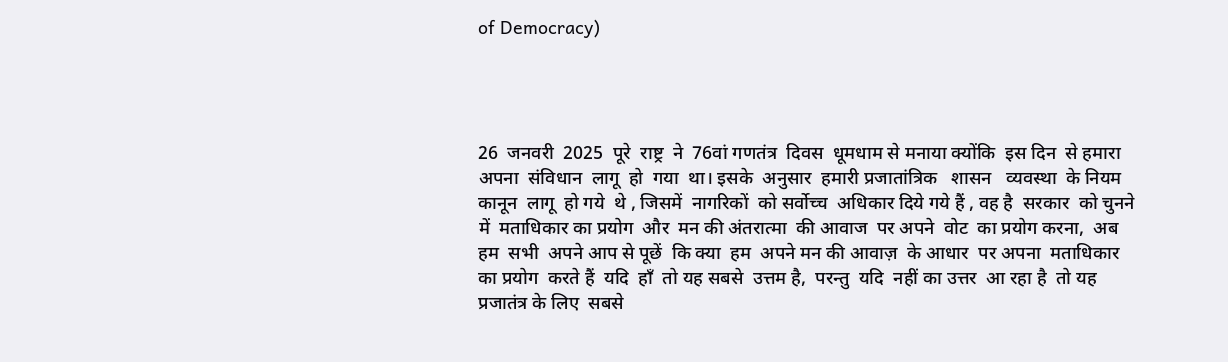of Democracy)




26  जनवरी  2025  पूरे  राष्ट्र  ने  76वां गणतंत्र  दिवस  धूमधाम से मनाया क्योंकि  इस दिन  से हमारा  अपना  संविधान  लागू  हो  गया  था। इसके  अनुसार  हमारी प्रजातांत्रिक   शासन   व्यवस्था  के नियम  कानून  लागू  हो गये  थे , जिसमें  नागरिकों  को सर्वोच्च  अधिकार दिये गये हैं , वह है  सरकार  को चुनने  में  मताधिकार का प्रयोग  और  मन की अंतरात्मा  की आवाज  पर अपने  वोट  का प्रयोग करना,  अब हम  सभी  अपने आप से पूछें  कि क्या  हम  अपने मन की आवाज़  के आधार  पर अपना  मताधिकार का प्रयोग  करते हैं  यदि  हाँ  तो यह सबसे  उत्तम है,  परन्तु  यदि  नहीं का उत्तर  आ रहा है  तो यह प्रजातंत्र के लिए  सबसे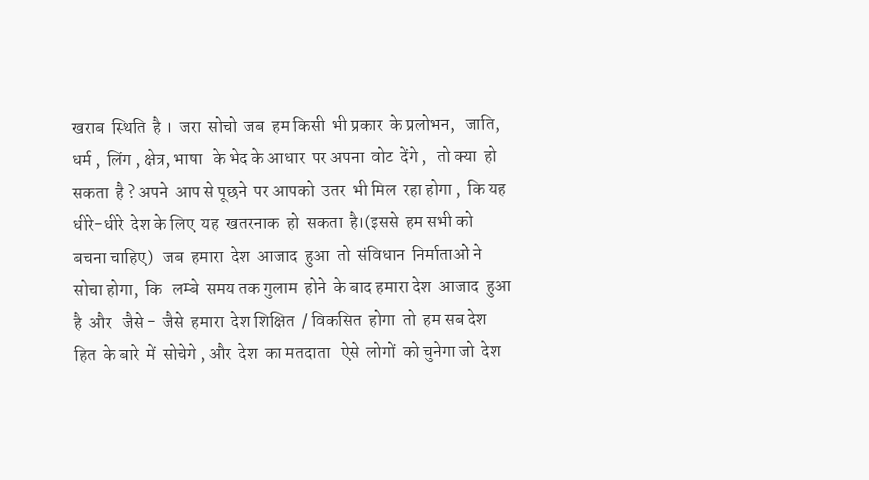खराब  स्थिति  है ।  जरा  सोचो  जब  हम किसी  भी प्रकार  के प्रलोभन,   जाति,  धर्म ,  लिंग , क्षेत्र, भाषा   के भेद के आधार  पर अपना  वोट  देंगे ,   तो क्या  हो सकता  है ? अपने  आप से पूछने  पर आपको  उतर  भी मिल  रहा होगा ,  कि यह धीरे-धीरे  देश के लिए  यह  खतरनाक  हो  सकता  है।(इससे  हम सभी को  बचना चाहिए)   जब  हमारा  देश  आजाद  हुआ  तो  संविधान  निर्माताओं ने  सोचा होगा,  कि   लम्बे  समय तक गुलाम  होने  के बाद हमारा देश  आजाद  हुआ है  और   जैसे -  जैसे  हमारा  देश शिक्षित  / विकसित  होगा  तो  हम सब देश हित  के बारे  में  सोचेगे , और  देश  का मतदाता   ऐसे  लोगों  को चुनेगा जो  देश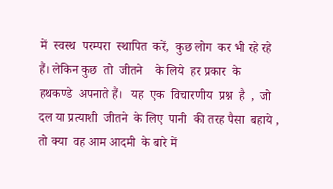में  स्वस्थ  परम्परा  स्थापित  करें,  कुछ लोग  कर भी रहे रहे हैं। लेकिन कुछ  तो  जीतने    के लिये  हर प्रकार  के    हथकण्डे  अपनाते हैं।   यह  एक  विचारणीय  प्रश्न  है  ,  जो  दल या प्रत्याशी  जीतने  के लिए  पानी  की तरह पैसा  बहाये , तो क्या  वह आम आदमी  के बारे में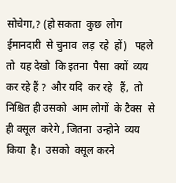सोचेगा,? (हो सकता  कुछ  लोग  ईमानदारी  से चुनाव  लड़  रहे  हों)   पहले तो  यह देखो  कि इतना  पैसा  क्यों  व्यय कर रहे हैं ?  और यदि  कर रहे   हैं,  तो निश्चित ही उसको  आम लोगों  के टैक्स  से ही वसूल  करेगे , जितना  उन्होने  व्यय किया  है।  उसको  वसूल करने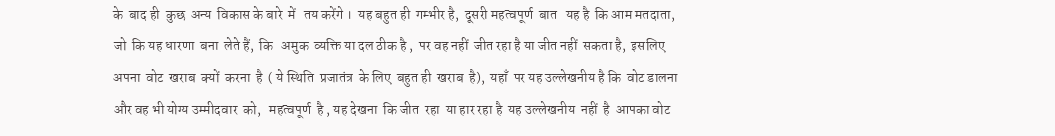के  बाद ही  कुछ  अन्य  विकास के बारे  में   तय करेंगे ।  यह बहुत ही  गम्भीर है,  दूसरी महत्वपूर्ण  बात   यह है  कि आम मतदाता,  जो  कि यह धारणा  बना  लेते हैं,  कि   अमुक  व्यक्ति या दल ठीक है ,  पर वह नहीं  जीत रहा है या जीत नहीं  सकता है,  इसलिए  अपना  वोट  खराब  क्यों  करना  है  ( ये स्थिति  प्रजातंत्र  के लिए  बहुत ही  खराब  है),  यहाँ  पर यह उल्लेखनीय है कि  वोट डालना और वह भी योग्य उम्मीदवार  को,   महत्वपूर्ण  है , यह देखना  कि जीत  रहा  या हार रहा है  यह उल्लेखनीय  नहीं  है  आपका वोट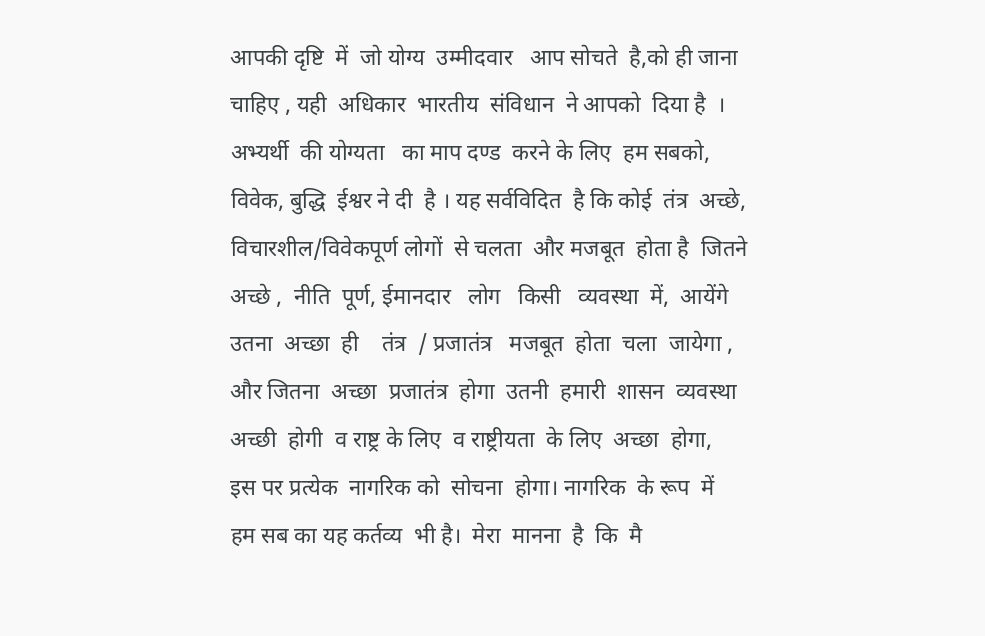आपकी दृष्टि  में  जो योग्य  उम्मीदवार   आप सोचते  है,को ही जाना  चाहिए , यही  अधिकार  भारतीय  संविधान  ने आपको  दिया है  । अभ्यर्थी  की योग्यता   का माप दण्ड  करने के लिए  हम सबको,   विवेक, बुद्धि  ईश्वर ने दी  है । यह सर्वविदित  है कि कोई  तंत्र  अच्छे,  विचारशील/विवेकपूर्ण लोगों  से चलता  और मजबूत  होता है  जितने  अच्छे ,  नीति  पूर्ण, ईमानदार   लोग   किसी   व्यवस्था  में,  आयेंगे  उतना  अच्छा  ही    तंत्र  / प्रजातंत्र   मजबूत  होता  चला  जायेगा ,  और जितना  अच्छा  प्रजातंत्र  होगा  उतनी  हमारी  शासन  व्यवस्था  अच्छी  होगी  व राष्ट्र के लिए  व राष्ट्रीयता  के लिए  अच्छा  होगा,  इस पर प्रत्येक  नागरिक को  सोचना  होगा। नागरिक  के रूप  में  हम सब का यह कर्तव्य  भी है।  मेरा  मानना  है  कि  मै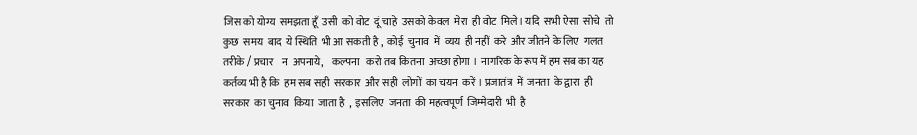जिस को योग्य  समझता हूँ  उसी  को वोट  दूं चाहे  उसको केवल  मेरा  ही वोट  मिले। यदि  सभी ऐसा  सोचे  तो कुछ  समय  बाद  ये स्थिति  भी आ सकती है ,  कोई  चुनाव  में  व्यय  ही नहीं  करे  और जीतने के लिए  गलत  तरीके / प्रचार    न  अपनाये,    कल्पना   करो तब कितना  अच्छा होगा ।  नागरिक के रूप में हम सब का यह कर्तव्य भी है कि  हम सब सही  सरकार  और सही  लोगों  का चयन  करें । प्रजातंत्र  में  जनता  के द्वारा  ही सरकार  का चुनाव  किया  जाता है  ,  इसलिए  जनता  की महत्वपूर्ण  जिम्मेदारी  भी  है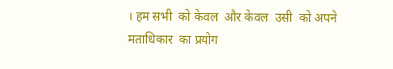। हम सभी  को केवल  और केवल  उसी  को अपने  मताधिकार  का प्रयोग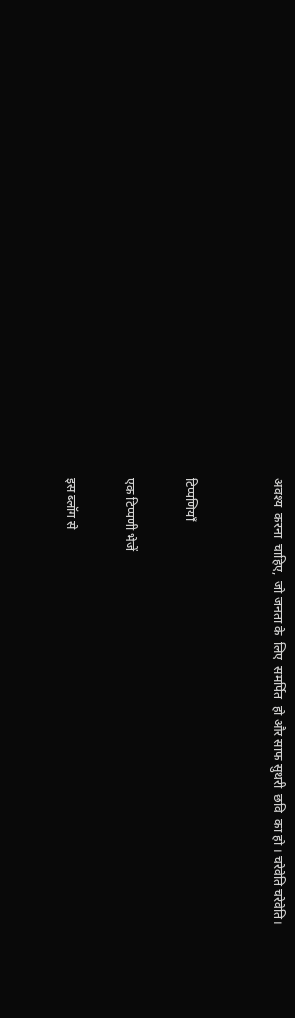अवश्य  करना  चाहिए,  जो जनता के  लिए  समर्पित  हो और साफ सुथरी  छवि  का हो । चरेवेति चरेवेति।


टिप्पणियाँ

एक टिप्पणी भेजें

इस ब्लॉग से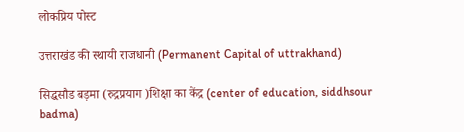लोकप्रिय पोस्ट

उत्तराखंड की स्थायी राजधानी (Permanent Capital of uttrakhand)

सिद्धसौड बड़मा (रुद्रप्रयाग )शिक्षा का केंद्र (center of education, siddhsour badma)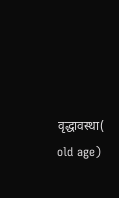वृद्धावस्था( old age)